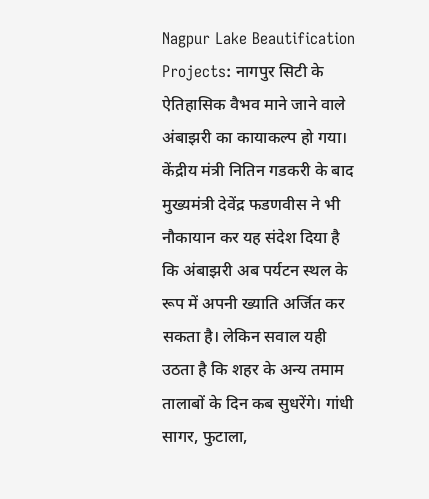Nagpur Lake Beautification Projects: नागपुर सिटी के ऐतिहासिक वैभव माने जाने वाले अंबाझरी का कायाकल्प हो गया। केंद्रीय मंत्री नितिन गडकरी के बाद मुख्यमंत्री देवेंद्र फडणवीस ने भी नौकायान कर यह संदेश दिया है कि अंबाझरी अब पर्यटन स्थल के रूप में अपनी ख्याति अर्जित कर सकता है। लेकिन सवाल यही उठता है कि शहर के अन्य तमाम तालाबों के दिन कब सुधरेंगे। गांधी सागर, फुटाला,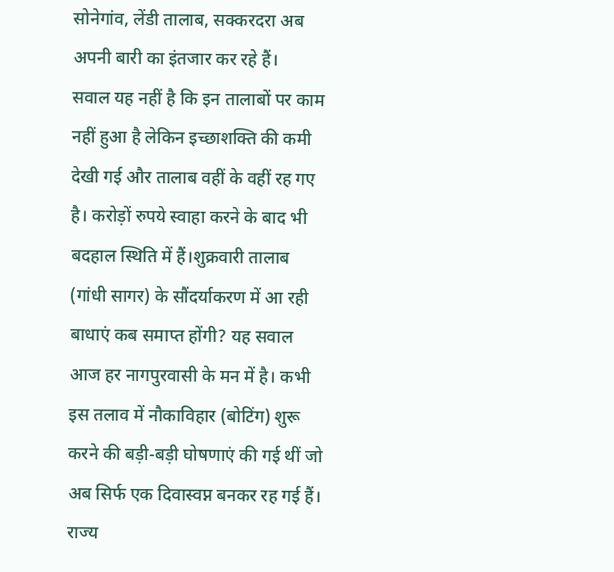सोनेगांव, लेंडी तालाब, सक्करदरा अब अपनी बारी का इंतजार कर रहे हैं।
सवाल यह नहीं है कि इन तालाबों पर काम नहीं हुआ है लेकिन इच्छाशक्ति की कमी देखी गई और तालाब वहीं के वहीं रह गए है। करोड़ों रुपये स्वाहा करने के बाद भी बदहाल स्थिति में हैं।शुक्रवारी तालाब (गांधी सागर) के सौंदर्याकरण में आ रही बाधाएं कब समाप्त होंगी? यह सवाल आज हर नागपुरवासी के मन में है। कभी इस तलाव में नौकाविहार (बोटिंग) शुरू करने की बड़ी-बड़ी घोषणाएं की गई थीं जो अब सिर्फ एक दिवास्वप्न बनकर रह गई हैं।
राज्य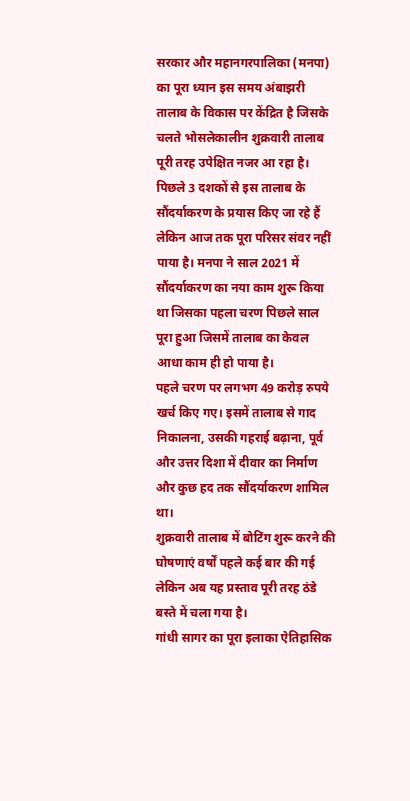सरकार और महानगरपालिका (मनपा) का पूरा ध्यान इस समय अंबाझरी तालाब के विकास पर केंद्रित है जिसके चलते भोसलेकालीन शुक्रवारी तालाब पूरी तरह उपेक्षित नजर आ रहा है। पिछले 3 दशकों से इस तालाब के सौंदर्याकरण के प्रयास किए जा रहे हैं लेकिन आज तक पूरा परिसर संवर नहीं पाया है। मनपा ने साल 2021 में सौंदर्याकरण का नया काम शुरू किया था जिसका पहला चरण पिछले साल पूरा हुआ जिसमें तालाब का केवल आधा काम ही हो पाया है।
पहले चरण पर लगभग 49 करोड़ रुपये खर्च किए गए। इसमें तालाब से गाद निकालना, उसकी गहराई बढ़ाना, पूर्व और उत्तर दिशा में दीवार का निर्माण और कुछ हद तक सौंदर्याकरण शामिल था।
शुक्रवारी तालाब में बोटिंग शुरू करने की घोषणाएं वर्षों पहले कई बार की गई लेकिन अब यह प्रस्ताव पूरी तरह ठंडे बस्ते में चला गया है।
गांधी सागर का पूरा इलाका ऐतिहासिक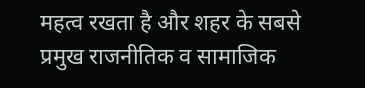महत्व रखता है और शहर के सबसे प्रमुख राजनीतिक व सामाजिक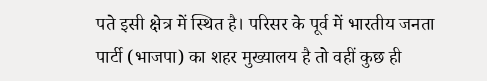पते इसी क्षेत्र में स्थित है। परिसर के पूर्व में भारतीय जनता पार्टी (भाजपा) का शहर मुख्यालय है तो वहीं कुछ ही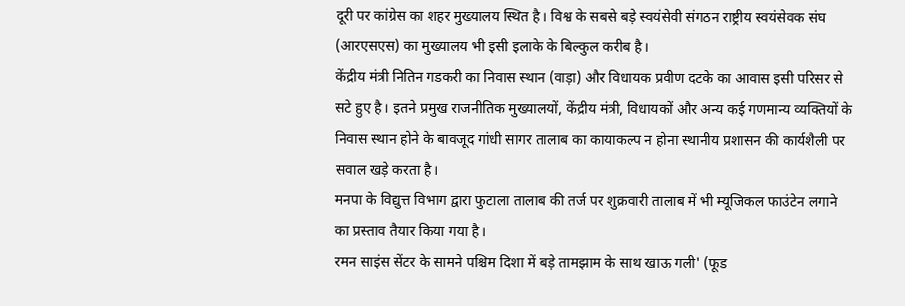दूरी पर कांग्रेस का शहर मुख्यालय स्थित है। विश्व के सबसे बड़े स्वयंसेवी संगठन राष्ट्रीय स्वयंसेवक संघ (आरएसएस) का मुख्यालय भी इसी इलाके के बिल्कुल करीब है।
केंद्रीय मंत्री नितिन गडकरी का निवास स्थान (वाड़ा) और विधायक प्रवीण दटके का आवास इसी परिसर से सटे हुए है। इतने प्रमुख राजनीतिक मुख्यालयों, केंद्रीय मंत्री, विधायकों और अन्य कई गणमान्य व्यक्तियों के निवास स्थान होने के बावजूद गांधी सागर तालाब का कायाकल्प न होना स्थानीय प्रशासन की कार्यशैली पर सवाल खड़े करता है।
मनपा के विद्युत्त विभाग द्वारा फुटाला तालाब की तर्ज पर शुक्रवारी तालाब में भी म्यूजिकल फाउंटेन लगाने का प्रस्ताव तैयार किया गया है।
रमन साइंस सेंटर के सामने पश्चिम दिशा में बड़े तामझाम के साथ खाऊ गली' (फूड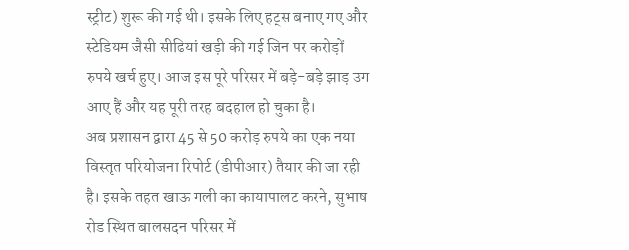स्ट्रीट) शुरू की गई थी। इसके लिए हट्स बनाए गए और स्टेडियम जैसी सीढियां खड़ी की गई जिन पर करोड़ों रुपये खर्च हुए। आज इस पूरे परिसर में बड़े-बड़े झाड़ उग आए हैं और यह पूरी तरह बदहाल हो चुका है।
अब प्रशासन द्वारा 45 से 50 करोड़ रुपये का एक नया विस्तृत परियोजना रिपोर्ट (डीपीआर) तैयार की जा रही है। इसके तहत खाऊ गली का कायापालट करने, सुभाष रोड स्थित बालसदन परिसर में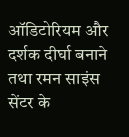ऑडिटोरियम और दर्शक दीर्घा बनाने तथा रमन साइंस सेंटर के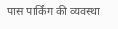पास पार्किंग की व्यवस्था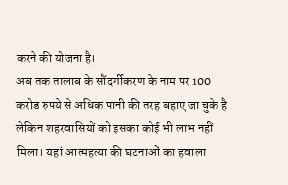करने की योजना है।
अब तक तालाब के सौंदर्गीकरण के नाम पर 100 करोड रुपये से अधिक पानी की तरह बहाए जा चुके है लेकिन शहरवासियों को इसका कोई भी लाभ नहीं मिला। यहां आत्महत्या की घटनाओं का हवाला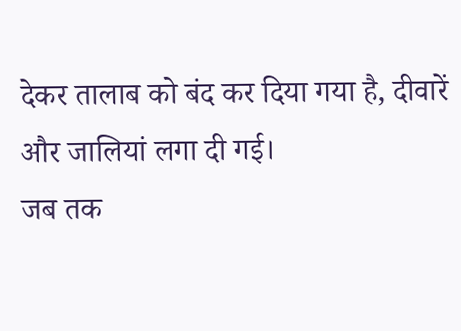देकर तालाब को बंद कर दिया गया है, दीवारें और जालियां लगा दी गई।
जब तक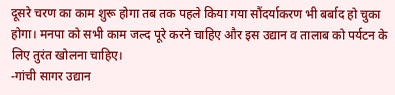दूसरे चरण का काम शुरू होगा तब तक पहले किया गया सौंदर्याकरण भी बर्बाद हो चुका होगा। मनपा को सभी काम जल्द पूरे करने चाहिए और इस उद्यान व तालाब को पर्यटन के लिए तुरंत खोलना चाहिए।
-गांची सागर उद्यान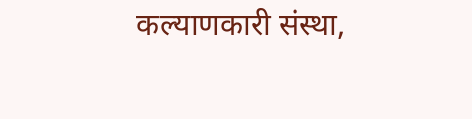कल्याणकारी संस्था,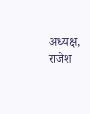अध्यक्ष, राजेश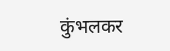कुंभलकर